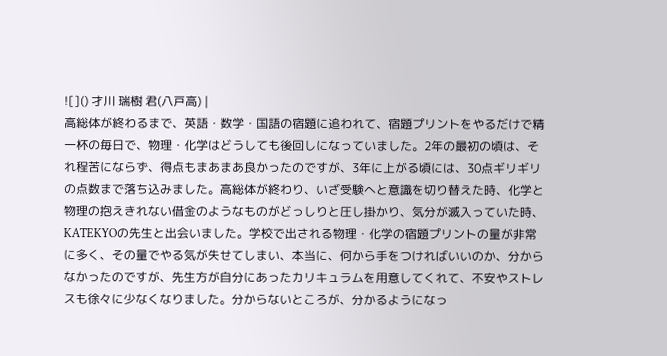![]() 才川 瑞樹 君(八戸高) |
高総体が終わるまで、英語・数学・国語の宿題に追われて、宿題プリントをやるだけで精一杯の毎日で、物理・化学はどうしても後回しになっていました。2年の最初の頃は、それ程苦にならず、得点もまあまあ良かったのですが、3年に上がる頃には、30点ギリギリの点数まで落ち込みました。高総体が終わり、いざ受験へと意識を切り替えた時、化学と物理の抱えきれない借金のようなものがどっしりと圧し掛かり、気分が滅入っていた時、KATEKYOの先生と出会いました。学校で出される物理・化学の宿題プリントの量が非常に多く、その量でやる気が失せてしまい、本当に、何から手をつければいいのか、分からなかったのですが、先生方が自分にあったカリキュラムを用意してくれて、不安やストレスも徐々に少なくなりました。分からないところが、分かるようになっ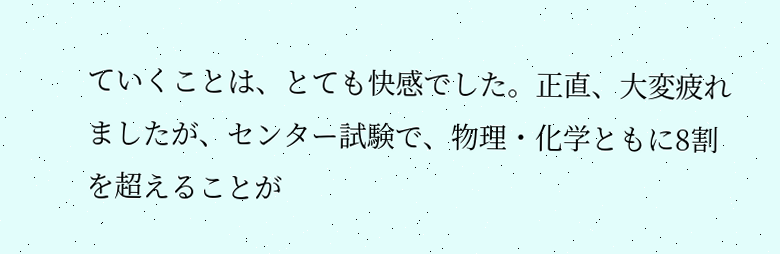ていくことは、とても快感でした。正直、大変疲れましたが、センター試験で、物理・化学ともに8割を超えることが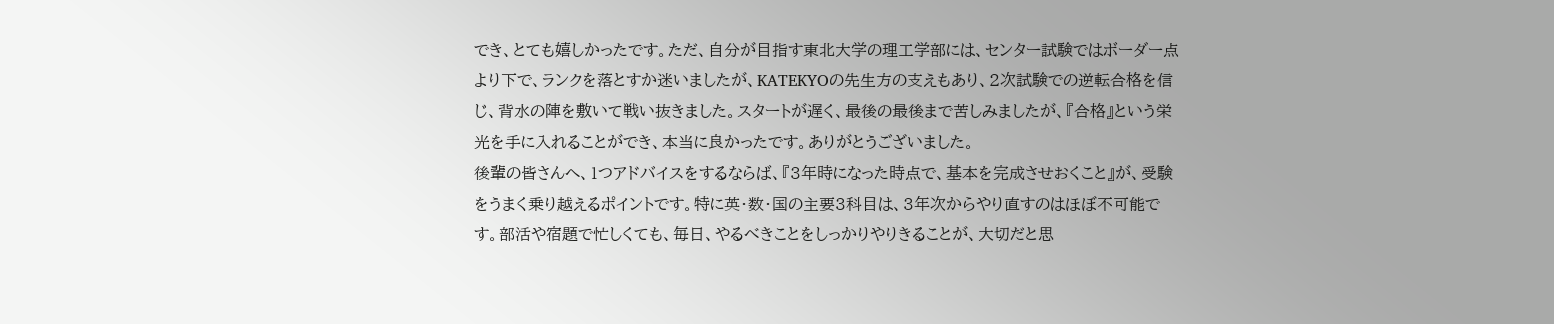でき、とても嬉しかったです。ただ、自分が目指す東北大学の理工学部には、センター試験ではボーダー点より下で、ランクを落とすか迷いましたが、KATEKYOの先生方の支えもあり、2次試験での逆転合格を信じ、背水の陣を敷いて戦い抜きました。スタートが遅く、最後の最後まで苦しみましたが、『合格』という栄光を手に入れることができ、本当に良かったです。ありがとうございました。
後輩の皆さんへ、1つアドバイスをするならば、『3年時になった時点で、基本を完成させおくこと』が、受験をうまく乗り越えるポイントです。特に英・数・国の主要3科目は、3年次からやり直すのはほぼ不可能です。部活や宿題で忙しくても、毎日、やるべきことをしっかりやりきることが、大切だと思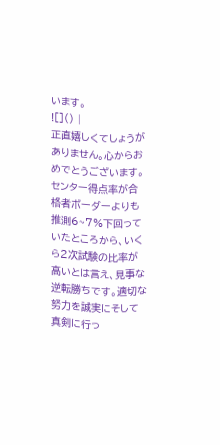います。
![]() |
正直嬉しくてしょうがありません。心からおめでとうございます。センター得点率が合格者ボーダーよりも推測6~7%下回っていたところから、いくら2次試験の比率が高いとは言え、見事な逆転勝ちです。適切な努力を誠実にそして真剣に行っ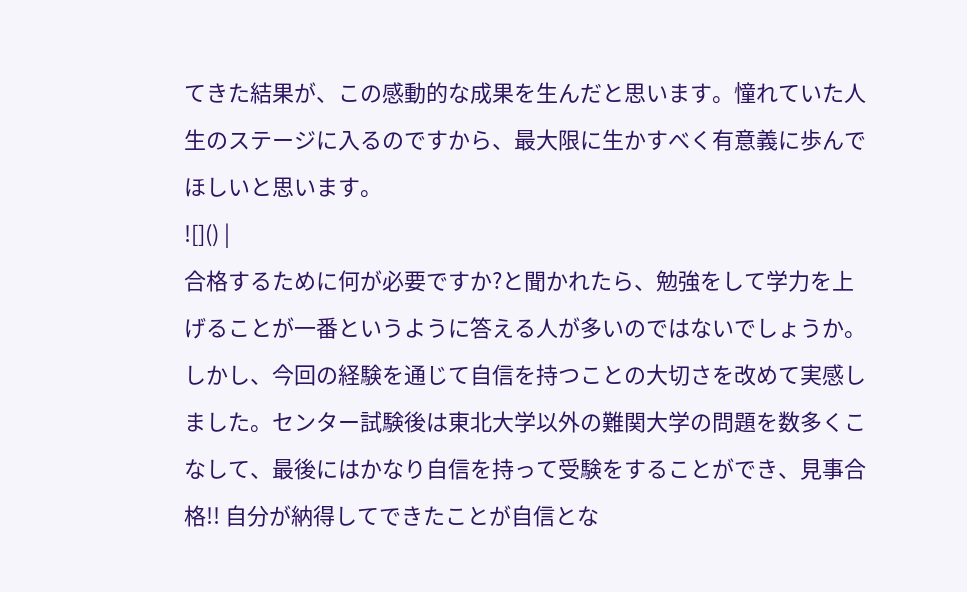てきた結果が、この感動的な成果を生んだと思います。憧れていた人生のステージに入るのですから、最大限に生かすべく有意義に歩んでほしいと思います。
![]() |
合格するために何が必要ですか?と聞かれたら、勉強をして学力を上げることが一番というように答える人が多いのではないでしょうか。しかし、今回の経験を通じて自信を持つことの大切さを改めて実感しました。センター試験後は東北大学以外の難関大学の問題を数多くこなして、最後にはかなり自信を持って受験をすることができ、見事合格!! 自分が納得してできたことが自信とな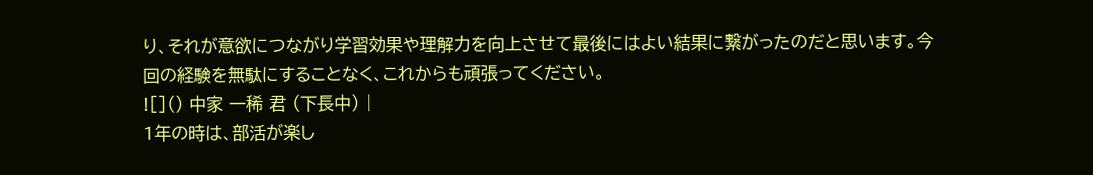り、それが意欲につながり学習効果や理解力を向上させて最後にはよい結果に繋がったのだと思います。今回の経験を無駄にすることなく、これからも頑張ってください。
![]() 中家 一稀 君 (下長中) |
1年の時は、部活が楽し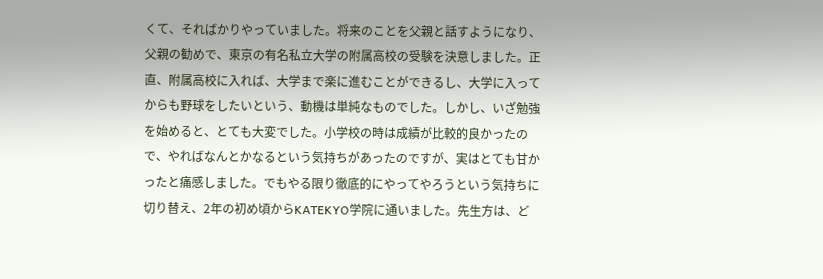くて、そればかりやっていました。将来のことを父親と話すようになり、父親の勧めで、東京の有名私立大学の附属高校の受験を決意しました。正直、附属高校に入れば、大学まで楽に進むことができるし、大学に入ってからも野球をしたいという、動機は単純なものでした。しかし、いざ勉強を始めると、とても大変でした。小学校の時は成績が比較的良かったので、やればなんとかなるという気持ちがあったのですが、実はとても甘かったと痛感しました。でもやる限り徹底的にやってやろうという気持ちに切り替え、2年の初め頃からKATEKYO学院に通いました。先生方は、ど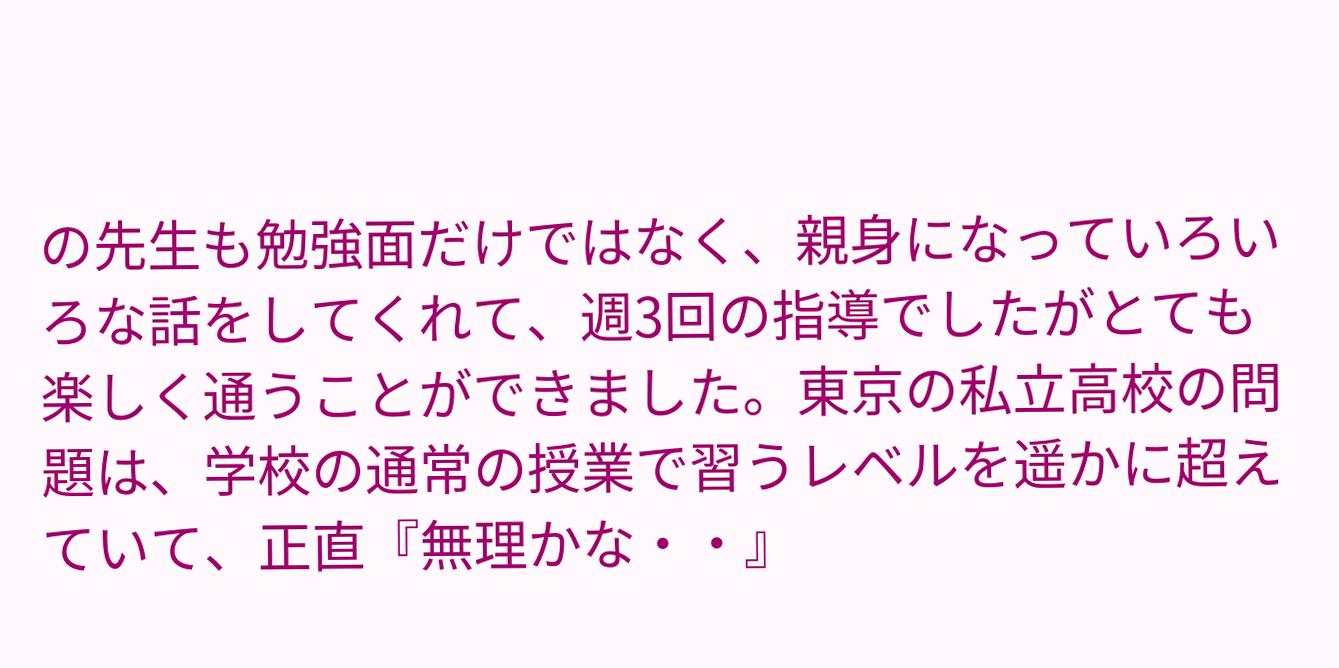の先生も勉強面だけではなく、親身になっていろいろな話をしてくれて、週3回の指導でしたがとても楽しく通うことができました。東京の私立高校の問題は、学校の通常の授業で習うレベルを遥かに超えていて、正直『無理かな・・』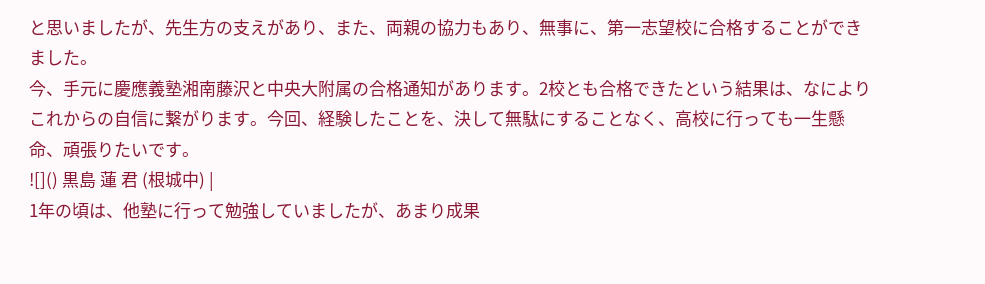と思いましたが、先生方の支えがあり、また、両親の協力もあり、無事に、第一志望校に合格することができました。
今、手元に慶應義塾湘南藤沢と中央大附属の合格通知があります。2校とも合格できたという結果は、なによりこれからの自信に繋がります。今回、経験したことを、決して無駄にすることなく、高校に行っても一生懸命、頑張りたいです。
![]() 黒島 蓮 君 (根城中) |
1年の頃は、他塾に行って勉強していましたが、あまり成果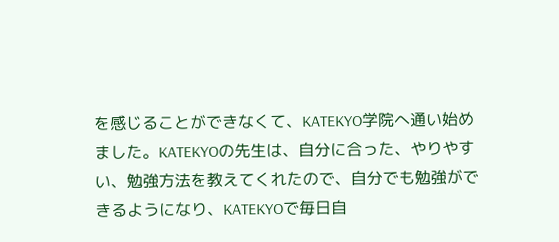を感じることができなくて、KATEKYO学院へ通い始めました。KATEKYOの先生は、自分に合った、やりやすい、勉強方法を教えてくれたので、自分でも勉強ができるようになり、KATEKYOで毎日自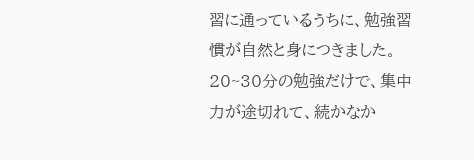習に通っているうちに、勉強習慣が自然と身につきました。20~30分の勉強だけで、集中力が途切れて、続かなか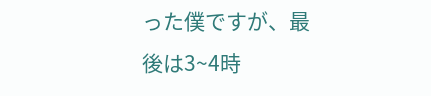った僕ですが、最後は3~4時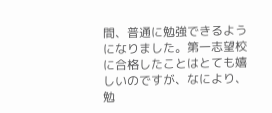間、普通に勉強できるようになりました。第一志望校に合格したことはとても嬉しいのですが、なにより、勉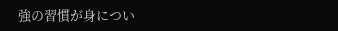強の習慣が身につい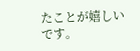たことが嬉しいです。